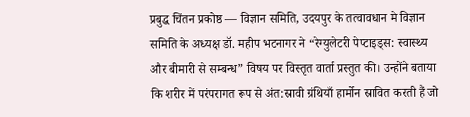प्रबुद्ध चिंतन प्रकोष्ठ — विज्ञान समिति, उदयपुर के तत्वावधान मे विज्ञान समिति के अध्यक्ष डॉ. महीप भटनागर ने “रेग्युलेटरी पेप्टाइड्स: स्वास्थ्य और बीमारी से सम्बन्ध” विषय पर विस्तृत वार्ता प्रस्तुत की। उन्होंने बताया कि शरीर में परंपरागत रूप से अंत:स्रावी ग्रंथियाँ हार्मोन स्रावित करती हैं जो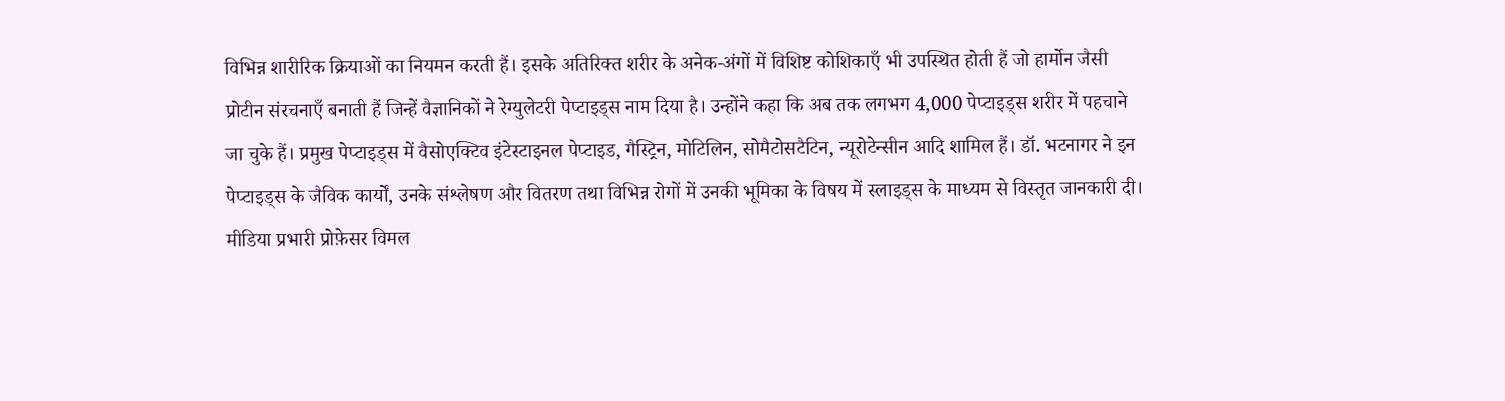विभिन्न शारीरिक क्रियाओं का नियमन करती हैं। इसके अतिरिक्त शरीर के अनेक-अंगों में विशिष्ट कोशिकाएँ भी उपस्थित होती हैं जो हार्मोन जैसी प्रोटीन संरचनाएँ बनाती हैं जिन्हें वैज्ञानिकों ने रेग्युलेटरी पेप्टाइड्स नाम दिया है। उन्होंने कहा कि अब तक लगभग 4,000 पेप्टाइड्स शरीर में पहचाने जा चुके हैं। प्रमुख पेप्टाइड्स में वैसोएक्टिव इंटेस्टाइनल पेप्टाइड, गैस्ट्रिन, मोटिलिन, सोमैटोसटैटिन, न्यूरोटेन्सीन आदि शामिल हैं। डॉ. भटनागर ने इन पेप्टाइड्स के जैविक कार्यों, उनके संश्लेषण और वितरण तथा विभिन्न रोगों में उनकी भूमिका के विषय में स्लाइड्स के माध्यम से विस्तृत जानकारी दी।
मीडिया प्रभारी प्रोफ़ेसर विमल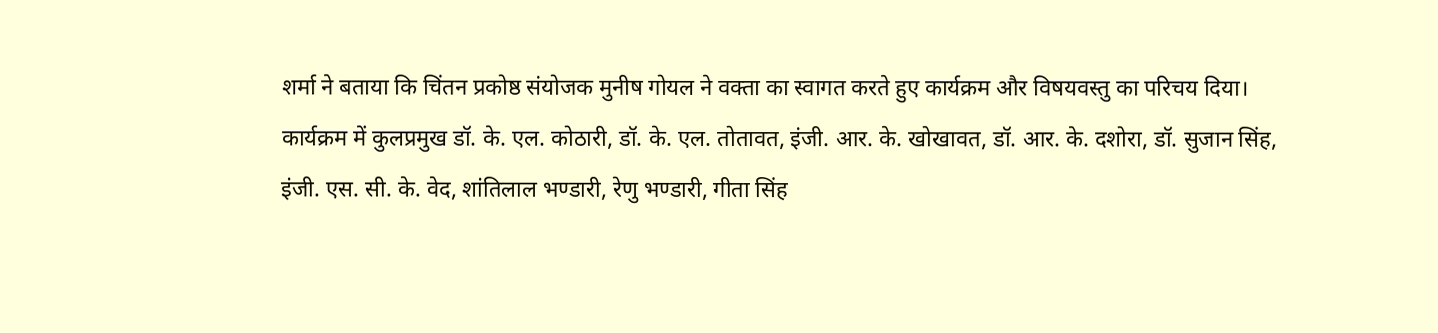शर्मा ने बताया कि चिंतन प्रकोष्ठ संयोजक मुनीष गोयल ने वक्ता का स्वागत करते हुए कार्यक्रम और विषयवस्तु का परिचय दिया। कार्यक्रम में कुलप्रमुख डॉ. के. एल. कोठारी, डॉ. के. एल. तोतावत, इंजी. आर. के. खोखावत, डॉ. आर. के. दशोरा, डॉ. सुजान सिंह, इंजी. एस. सी. के. वेद, शांतिलाल भण्डारी, रेणु भण्डारी, गीता सिंह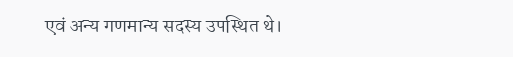एवं अन्य गणमान्य सदस्य उपस्थित थे।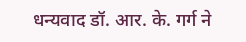धन्यवाद डॉ. आर. के. गर्ग ने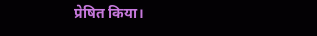प्रेषित किया।